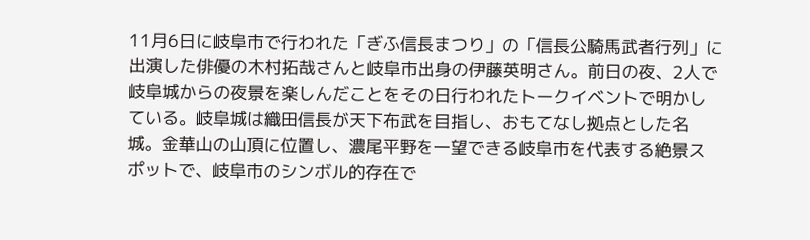11月6日に岐阜市で行われた「ぎふ信長まつり」の「信長公騎馬武者行列」に出演した俳優の木村拓哉さんと岐阜市出身の伊藤英明さん。前日の夜、2人で岐阜城からの夜景を楽しんだことをその日行われたトークイベントで明かしている。岐阜城は織田信長が天下布武を目指し、おもてなし拠点とした名城。金華山の山頂に位置し、濃尾平野を一望できる岐阜市を代表する絶景スポットで、岐阜市のシンボル的存在で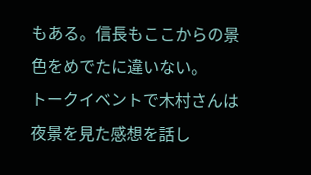もある。信長もここからの景色をめでたに違いない。
トークイベントで木村さんは夜景を見た感想を話し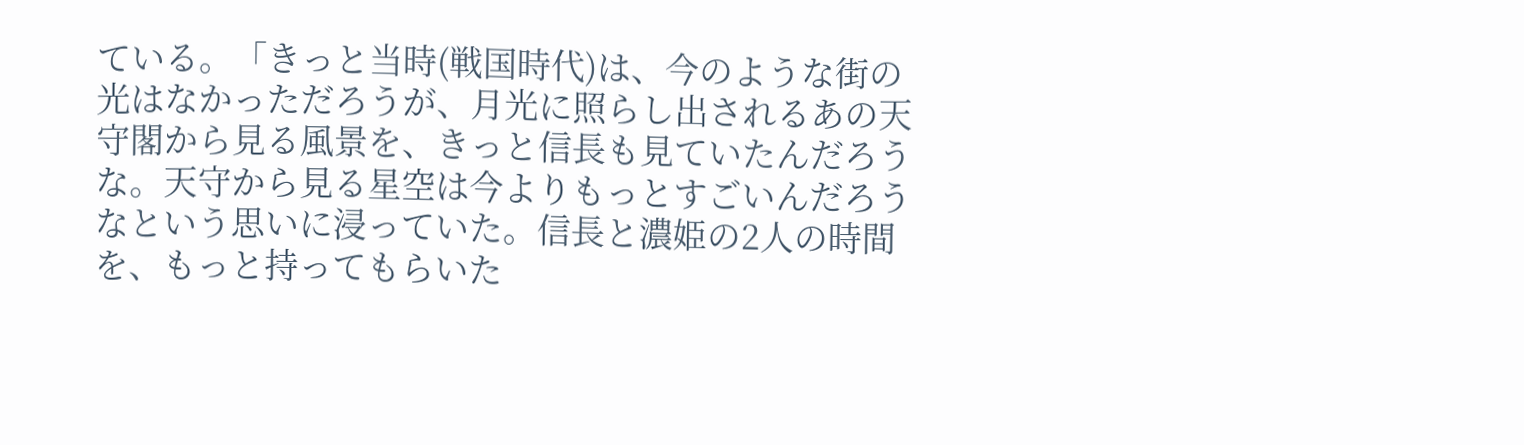ている。「きっと当時(戦国時代)は、今のような街の光はなかっただろうが、月光に照らし出されるあの天守閣から見る風景を、きっと信長も見ていたんだろうな。天守から見る星空は今よりもっとすごいんだろうなという思いに浸っていた。信長と濃姫の2人の時間を、もっと持ってもらいた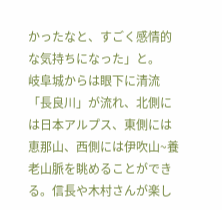かったなと、すごく感情的な気持ちになった」と。
岐阜城からは眼下に清流「長良川」が流れ、北側には日本アルプス、東側には恵那山、西側には伊吹山~養老山脈を眺めることができる。信長や木村さんが楽し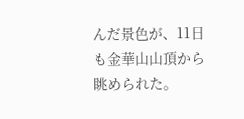んだ景色が、11日も金華山山頂から眺められた。